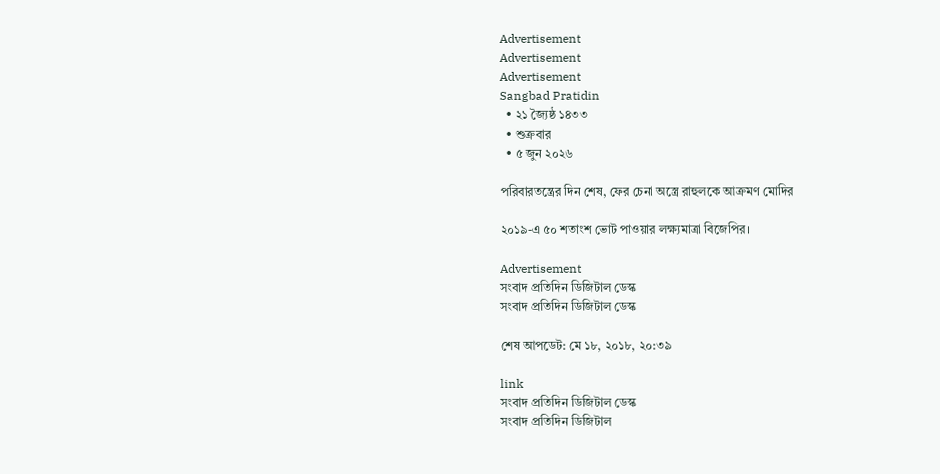Advertisement
Advertisement
Advertisement
Sangbad Pratidin
  • ২১ জ্যৈষ্ঠ ১৪৩৩
  • শুক্রবার
  • ৫ জুন ২০২৬

পরিবারতন্ত্রের দিন শেষ, ফের চেনা অস্ত্রে রাহুলকে আক্রমণ মোদির

২০১৯-এ ৫০ শতাংশ ভোট পাওয়ার লক্ষ্যমাত্রা বিজেপির।

Advertisement
সংবাদ প্রতিদিন ডিজিটাল ডেস্ক
সংবাদ প্রতিদিন ডিজিটাল ডেস্ক

শেষ আপডেট: মে ১৮, ২০১৮, ২০:৩৯

link
সংবাদ প্রতিদিন ডিজিটাল ডেস্ক
সংবাদ প্রতিদিন ডিজিটাল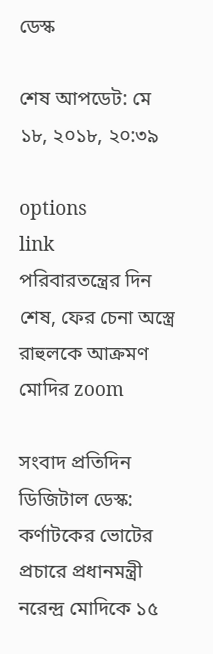ডেস্ক

শেষ আপডেট: মে ১৮, ২০১৮, ২০:৩৯

options
link
পরিবারতন্ত্রের দিন শেষ, ফের চেনা অস্ত্রে রাহুলকে আক্রমণ মোদির zoom

সংবাদ প্রতিদিন ডিজিটাল ডেস্ক: কর্ণাটকের ভোটের প্রচারে প্রধানমন্ত্রী নরেন্দ্র মোদিকে ১৫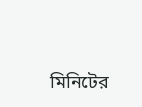মিনিটের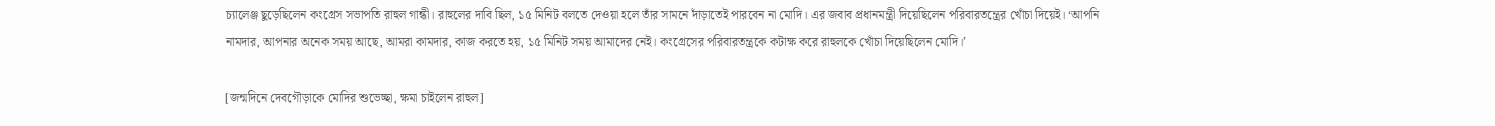চ্যালেঞ্জ ছুড়েছিলেন কংগ্রেস সভাপতি রাহুল গান্ধী। রাহুলের দাবি ছিল, ১৫ মিনিট বলতে দেওয়া হলে তাঁর সামনে দাঁড়াতেই পারবেন না মোদি। এর জবাব প্রধানমন্ত্রী দিয়েছিলেন পরিবারতন্ত্রের খোঁচা দিয়েই। ‘আপনি নামদার, আপনার অনেক সময় আছে, আমরা কামদার, কাজ করতে হয়, ১৫ মিনিট সময় আমাদের নেই। কংগ্রেসের পরিবারতন্ত্রকে কটাক্ষ করে রাহুলকে খোঁচা দিয়েছিলেন মোদি।’

[জন্মদিনে দেবগৌড়াকে মোদির শুভেচ্ছা, ক্ষমা চাইলেন রাহুল]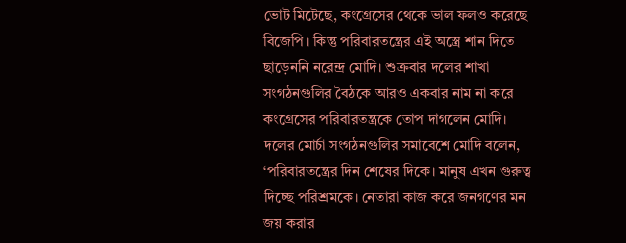ভোট মিটেছে, কংগ্রেসের থেকে ভাল ফলও করেছে বিজেপি। কিন্তু পরিবারতন্ত্রের এই অস্ত্রে শান দিতে ছাড়েননি নরেন্দ্র মোদি। শুক্রবার দলের শাখা সংগঠনগুলির বৈঠকে আরও একবার নাম না করে কংগ্রেসের পরিবারতন্ত্রকে তোপ দাগলেন মোদি। দলের মোর্চা সংগঠনগুলির সমাবেশে মোদি বলেন, ‘পরিবারতন্ত্রের দিন শেষের দিকে। মানুষ এখন গুরুত্ব দিচ্ছে পরিশ্রমকে। নেতারা কাজ করে জনগণের মন জয় করার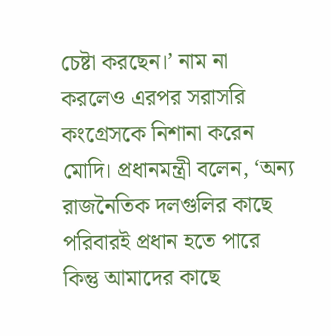চেষ্টা করছেন।’ নাম না করলেও এরপর সরাসরি কংগ্রেসকে নিশানা করেন মোদি। প্রধানমন্ত্রী বলেন, ‘অন্য রাজনৈতিক দলগুলির কাছে পরিবারই প্রধান হতে পারে কিন্তু আমাদের কাছে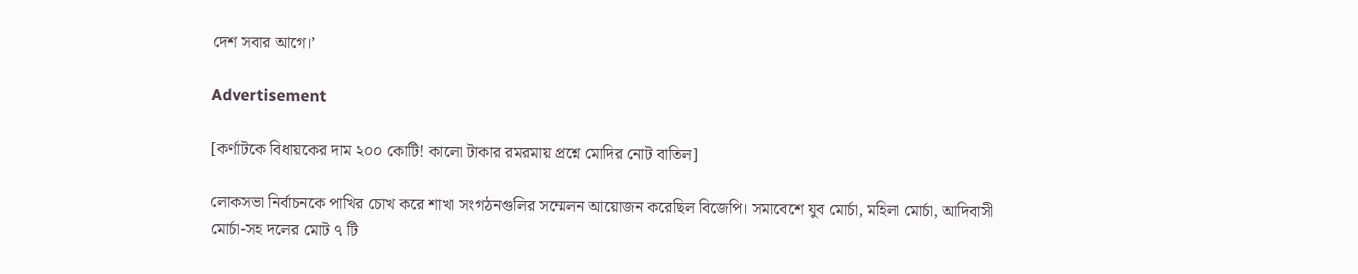দেশ সবার আগে।’

Advertisement

[কর্ণাটকে বিধায়কের দাম ২০০ কোটি! কালো টাকার রমরমায় প্রশ্নে মোদির নোট বাতিল]

লোকসভা নির্বাচনকে পাখির চোখ করে শাখা সংগঠনগুলির সম্মেলন আয়োজন করেছিল বিজেপি। সমাবেশে যুব মোর্চা, মহিলা মোর্চা, আদিবাসী মোর্চা-সহ দলের মোট ৭ টি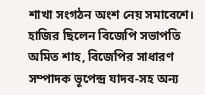শাখা সংগঠন অংশ নেয় সমাবেশে। হাজির ছিলেন বিজেপি সভাপতি অমিত শাহ, বিজেপির সাধারণ সম্পাদক ভূপেন্দ্র যাদব-সহ অন্য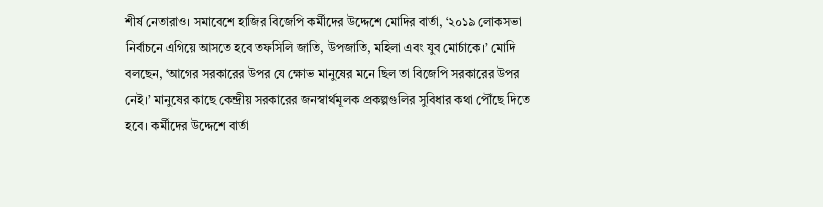শীর্ষ নেতারাও। সমাবেশে হাজির বিজেপি কর্মীদের উদ্দেশে মোদির বার্তা, ‘২০১৯ লোকসভা নির্বাচনে এগিয়ে আসতে হবে তফসিলি জাতি, উপজাতি, মহিলা এবং যুব মোর্চাকে।’ মোদি বলছেন, ‘আগের সরকারের উপর যে ক্ষোভ মানুষের মনে ছিল তা বিজেপি সরকারের উপর নেই।’ মানুষের কাছে কেন্দ্রীয় সরকারের জনস্বার্থমূলক প্রকল্পগুলির সুবিধার কথা পৌঁছে দিতে হবে। কর্মীদের উদ্দেশে বার্তা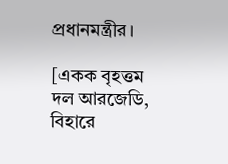প্রধানমন্ত্রীর।

[একক বৃহত্তম দল আরজেডি, বিহারে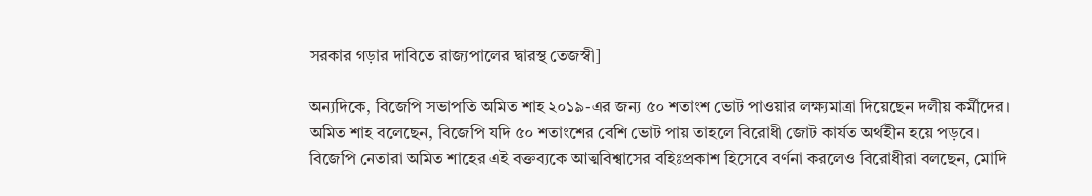সরকার গড়ার দাবিতে রাজ্যপালের দ্বারস্থ তেজস্বী]

অন্যদিকে, বিজেপি সভাপতি অমিত শাহ ২০১৯-এর জন্য ৫০ শতাংশ ভোট পাওয়ার লক্ষ্যমাত্রা দিয়েছেন দলীয় কর্মীদের। অমিত শাহ বলেছেন, বিজেপি যদি ৫০ শতাংশের বেশি ভোট পায় তাহলে বিরোধী জোট কার্যত অর্থহীন হয়ে পড়বে। বিজেপি নেতারা অমিত শাহের এই বক্তব্যকে আত্মবিশ্বাসের বহিঃপ্রকাশ হিসেবে বর্ণনা করলেও বিরোধীরা বলছেন, মোদি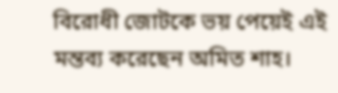বিরোধী জোটকে ভয় পেয়েই এই মন্তব্য করেছেন অমিত শাহ।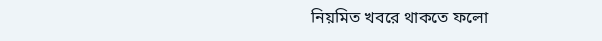নিয়মিত খবরে থাকতে ফলো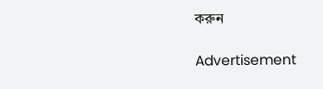করুন

Advertisement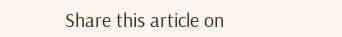Share this article on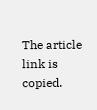The article link is copied.